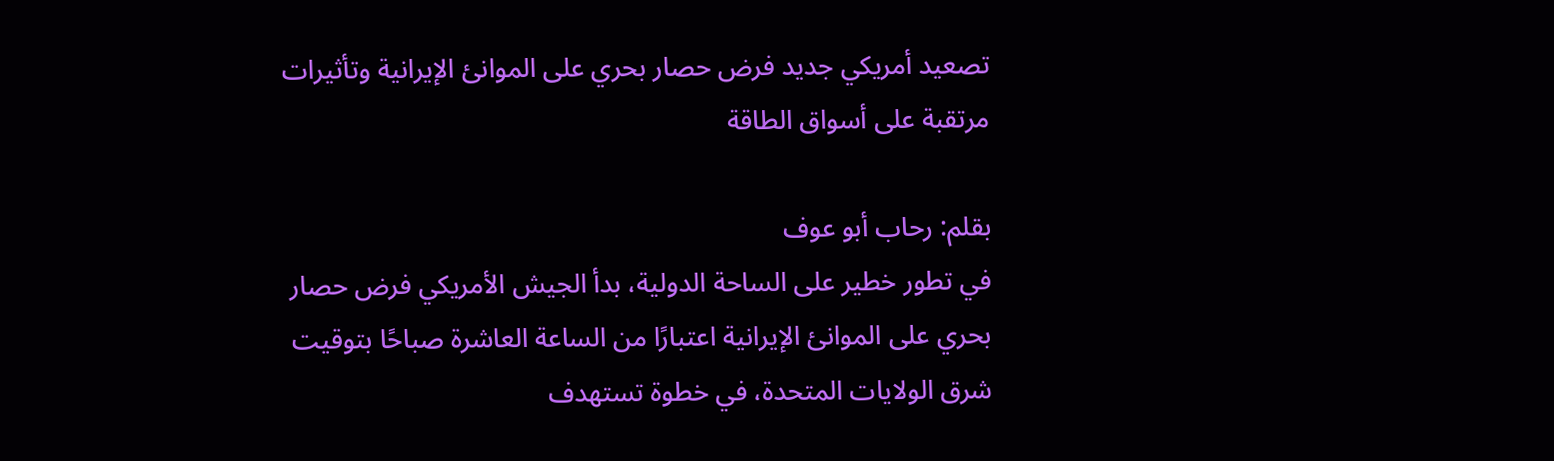تصعيد أمريكي جديد فرض حصار بحري على الموانئ الإيرانية وتأثيرات مرتقبة على أسواق الطاقة

بقلم: رحاب أبو عوف
في تطور خطير على الساحة الدولية، بدأ الجيش الأمريكي فرض حصار بحري على الموانئ الإيرانية اعتبارًا من الساعة العاشرة صباحًا بتوقيت شرق الولايات المتحدة، في خطوة تستهدف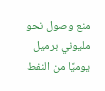منع وصول نحو مليوني برميل يوميًا من النفط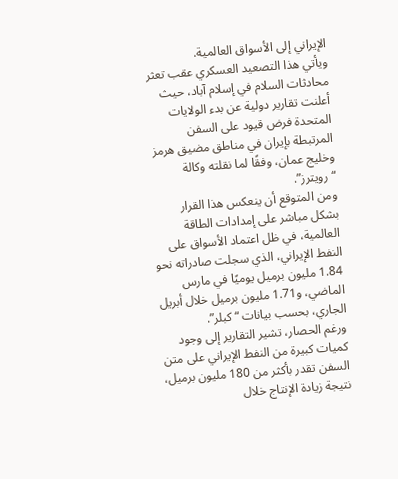الإيراني إلى الأسواق العالمية.
ويأتي هذا التصعيد العسكري عقب تعثر محادثات السلام في إسلام آباد، حيث أعلنت تقارير دولية عن بدء الولايات المتحدة فرض قيود على السفن المرتبطة بإيران في مناطق مضيق هرمز وخليج عمان، وفقًا لما نقلته وكالة “رويترز”.
ومن المتوقع أن ينعكس هذا القرار بشكل مباشر على إمدادات الطاقة العالمية، في ظل اعتماد الأسواق على النفط الإيراني، الذي سجلت صادراته نحو 1.84 مليون برميل يوميًا في مارس الماضي، و1.71 مليون برميل خلال أبريل الجاري، بحسب بيانات “كبلر”.
ورغم الحصار، تشير التقارير إلى وجود كميات كبيرة من النفط الإيراني على متن السفن تقدر بأكثر من 180 مليون برميل، نتيجة زيادة الإنتاج خلال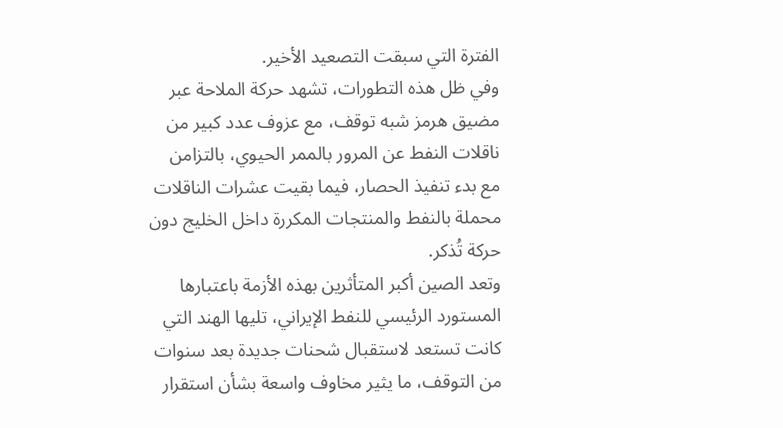الفترة التي سبقت التصعيد الأخير.
وفي ظل هذه التطورات، تشهد حركة الملاحة عبر مضيق هرمز شبه توقف، مع عزوف عدد كبير من ناقلات النفط عن المرور بالممر الحيوي، بالتزامن مع بدء تنفيذ الحصار، فيما بقيت عشرات الناقلات محملة بالنفط والمنتجات المكررة داخل الخليج دون حركة تُذكر.
وتعد الصين أكبر المتأثرين بهذه الأزمة باعتبارها المستورد الرئيسي للنفط الإيراني، تليها الهند التي كانت تستعد لاستقبال شحنات جديدة بعد سنوات من التوقف، ما يثير مخاوف واسعة بشأن استقرار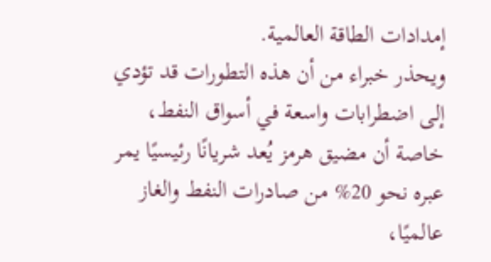إمدادات الطاقة العالمية.
ويحذر خبراء من أن هذه التطورات قد تؤدي إلى اضطرابات واسعة في أسواق النفط، خاصة أن مضيق هرمز يُعد شريانًا رئيسيًا يمر عبره نحو 20% من صادرات النفط والغاز عالميًا،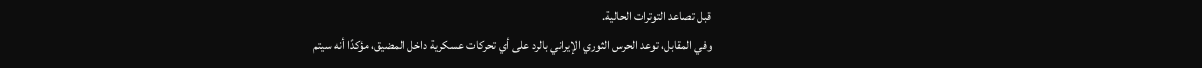قبل تصاعد التوترات الحالية.
وفي المقابل، توعد الحرس الثوري الإيراني بالرد على أي تحركات عسكرية داخل المضيق، مؤكدًا أنه سيتم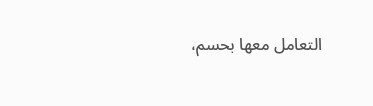التعامل معها بحسم،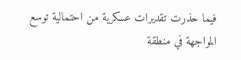فيما حذرت تقديرات عسكرية من احتمالية توسع المواجهة في منطقة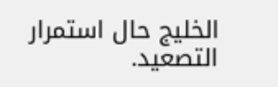الخليج حال استمرار التصعيد.